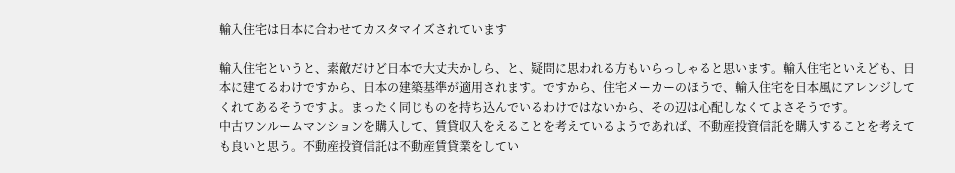輸入住宅は日本に合わせてカスタマイズされています

輸入住宅というと、素敵だけど日本で大丈夫かしら、と、疑問に思われる方もいらっしゃると思います。輸入住宅といえども、日本に建てるわけですから、日本の建築基準が適用されます。ですから、住宅メーカーのほうで、輸入住宅を日本風にアレンジしてくれてあるそうですよ。まったく同じものを持ち込んでいるわけではないから、その辺は心配しなくてよさそうです。
中古ワンルームマンションを購入して、賃貸収入をえることを考えているようであれば、不動産投資信託を購入することを考えても良いと思う。不動産投資信託は不動産賃貸業をしてい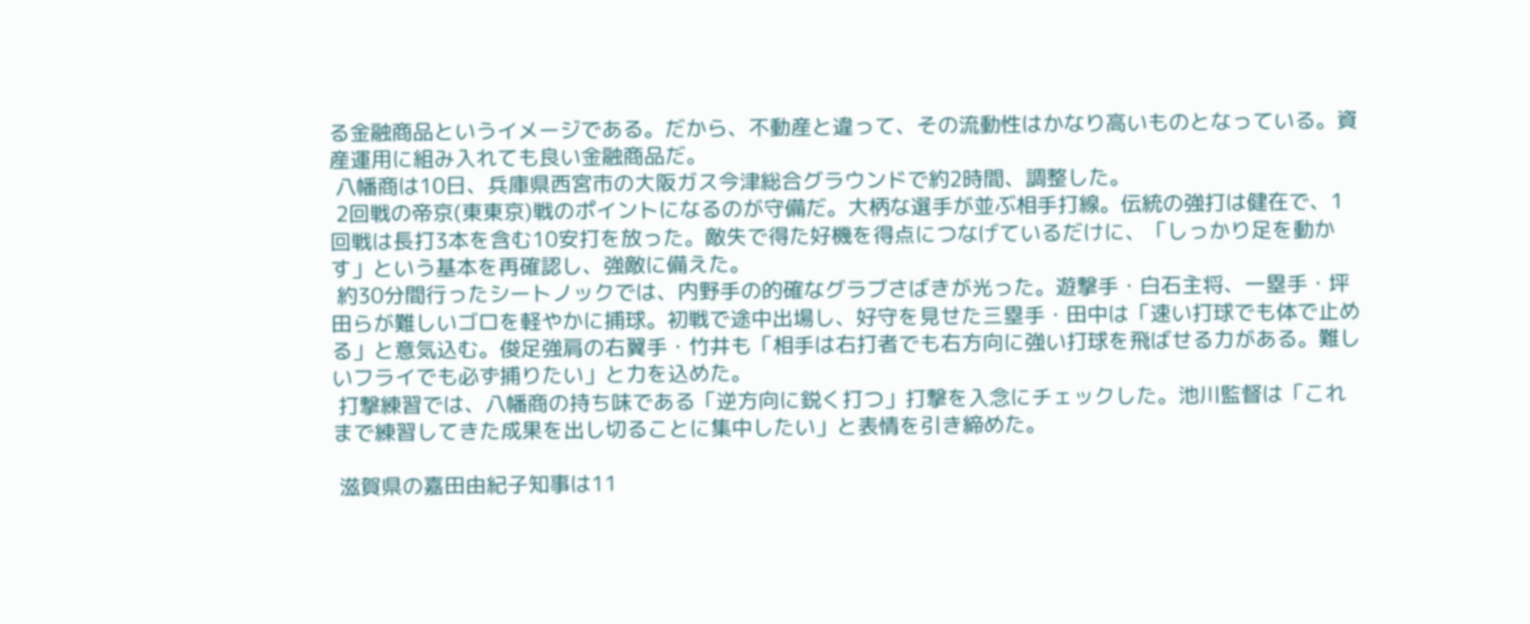る金融商品というイメージである。だから、不動産と違って、その流動性はかなり高いものとなっている。資産運用に組み入れても良い金融商品だ。
 八幡商は10日、兵庫県西宮市の大阪ガス今津総合グラウンドで約2時間、調整した。
 2回戦の帝京(東東京)戦のポイントになるのが守備だ。大柄な選手が並ぶ相手打線。伝統の強打は健在で、1回戦は長打3本を含む10安打を放った。敵失で得た好機を得点につなげているだけに、「しっかり足を動かす」という基本を再確認し、強敵に備えた。
 約30分間行ったシートノックでは、内野手の的確なグラブさばきが光った。遊撃手・白石主将、一塁手・坪田らが難しいゴロを軽やかに捕球。初戦で途中出場し、好守を見せた三塁手・田中は「速い打球でも体で止める」と意気込む。俊足強肩の右翼手・竹井も「相手は右打者でも右方向に強い打球を飛ばせる力がある。難しいフライでも必ず捕りたい」と力を込めた。
 打撃練習では、八幡商の持ち味である「逆方向に鋭く打つ」打撃を入念にチェックした。池川監督は「これまで練習してきた成果を出し切ることに集中したい」と表情を引き締めた。

 滋賀県の嘉田由紀子知事は11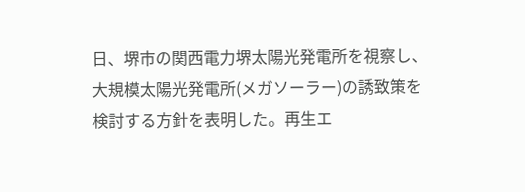日、堺市の関西電力堺太陽光発電所を視察し、大規模太陽光発電所(メガソーラー)の誘致策を検討する方針を表明した。再生エ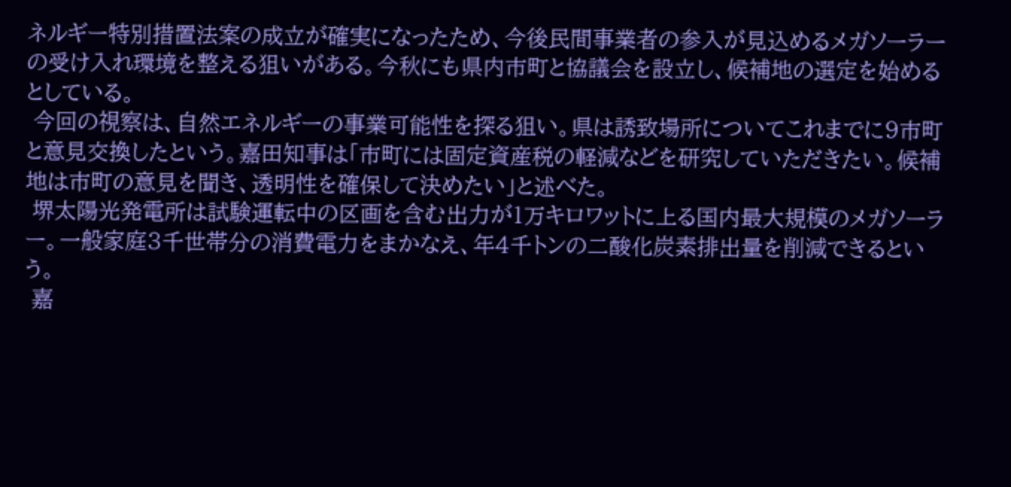ネルギー特別措置法案の成立が確実になったため、今後民間事業者の参入が見込めるメガソーラーの受け入れ環境を整える狙いがある。今秋にも県内市町と協議会を設立し、候補地の選定を始めるとしている。
 今回の視察は、自然エネルギーの事業可能性を探る狙い。県は誘致場所についてこれまでに9市町と意見交換したという。嘉田知事は「市町には固定資産税の軽減などを研究していただきたい。候補地は市町の意見を聞き、透明性を確保して決めたい」と述べた。
 堺太陽光発電所は試験運転中の区画を含む出力が1万キロワットに上る国内最大規模のメガソーラー。一般家庭3千世帯分の消費電力をまかなえ、年4千トンの二酸化炭素排出量を削減できるという。
 嘉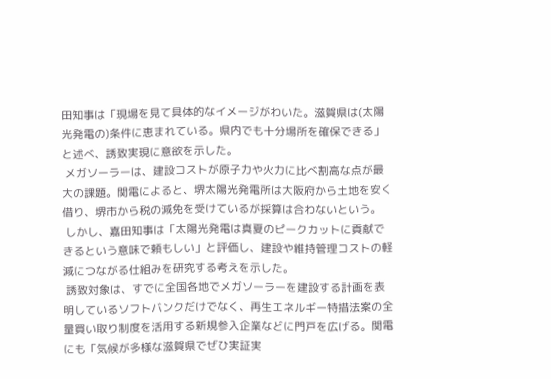田知事は「現場を見て具体的なイメージがわいた。滋賀県は(太陽光発電の)条件に恵まれている。県内でも十分場所を確保できる」と述べ、誘致実現に意欲を示した。
 メガソーラーは、建設コストが原子力や火力に比べ割高な点が最大の課題。関電によると、堺太陽光発電所は大阪府から土地を安く借り、堺市から税の減免を受けているが採算は合わないという。
 しかし、嘉田知事は「太陽光発電は真夏のピークカットに貢献できるという意味で頼もしい」と評価し、建設や維持管理コストの軽減につながる仕組みを研究する考えを示した。
 誘致対象は、すでに全国各地でメガソーラーを建設する計画を表明しているソフトバンクだけでなく、再生エネルギー特措法案の全量買い取り制度を活用する新規参入企業などに門戸を広げる。関電にも「気候が多様な滋賀県でぜひ実証実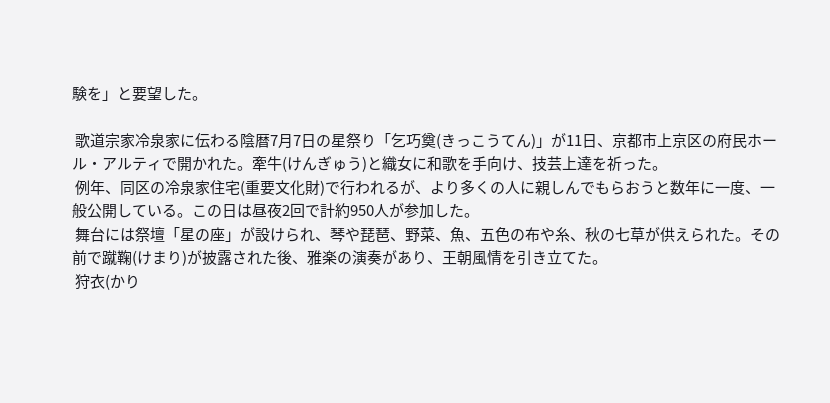験を」と要望した。

 歌道宗家冷泉家に伝わる陰暦7月7日の星祭り「乞巧奠(きっこうてん)」が11日、京都市上京区の府民ホール・アルティで開かれた。牽牛(けんぎゅう)と織女に和歌を手向け、技芸上達を祈った。
 例年、同区の冷泉家住宅(重要文化財)で行われるが、より多くの人に親しんでもらおうと数年に一度、一般公開している。この日は昼夜2回で計約950人が参加した。
 舞台には祭壇「星の座」が設けられ、琴や琵琶、野菜、魚、五色の布や糸、秋の七草が供えられた。その前で蹴鞠(けまり)が披露された後、雅楽の演奏があり、王朝風情を引き立てた。
 狩衣(かり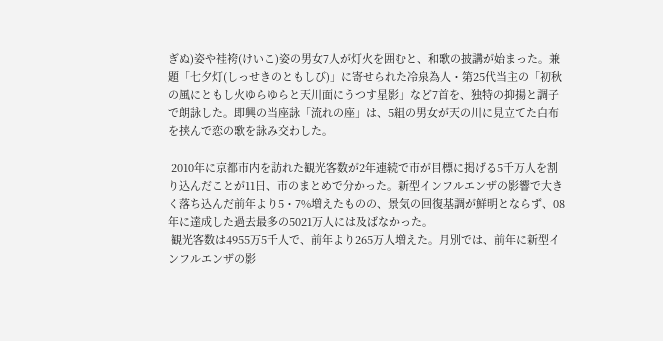ぎぬ)姿や袿袴(けいこ)姿の男女7人が灯火を囲むと、和歌の披講が始まった。兼題「七夕灯(しっせきのともしび)」に寄せられた冷泉為人・第25代当主の「初秋の風にともし火ゆらゆらと天川面にうつす星影」など7首を、独特の抑揚と調子で朗詠した。即興の当座詠「流れの座」は、5組の男女が天の川に見立てた白布を挟んで恋の歌を詠み交わした。

 2010年に京都市内を訪れた観光客数が2年連続で市が目標に掲げる5千万人を割り込んだことが11日、市のまとめで分かった。新型インフルエンザの影響で大きく落ち込んだ前年より5・7%増えたものの、景気の回復基調が鮮明とならず、08年に達成した過去最多の5021万人には及ばなかった。
 観光客数は4955万5千人で、前年より265万人増えた。月別では、前年に新型インフルエンザの影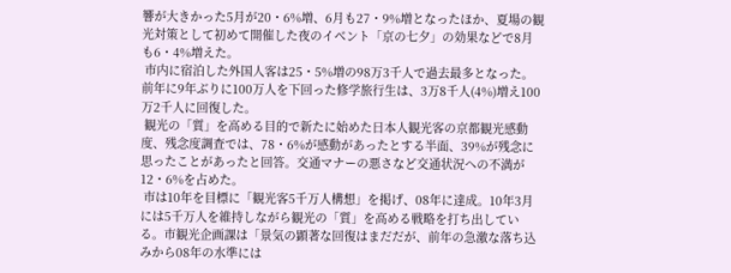響が大きかった5月が20・6%増、6月も27・9%増となったほか、夏場の観光対策として初めて開催した夜のイベント「京の七夕」の効果などで8月も6・4%増えた。
 市内に宿泊した外国人客は25・5%増の98万3千人で過去最多となった。前年に9年ぶりに100万人を下回った修学旅行生は、3万8千人(4%)増え100万2千人に回復した。
 観光の「質」を高める目的で新たに始めた日本人観光客の京都観光感動度、残念度調査では、78・6%が感動があったとする半面、39%が残念に思ったことがあったと回答。交通マナーの悪さなど交通状況への不満が12・6%を占めた。
 市は10年を目標に「観光客5千万人構想」を掲げ、08年に達成。10年3月には5千万人を維持しながら観光の「質」を高める戦略を打ち出している。市観光企画課は「景気の顕著な回復はまだだが、前年の急激な落ち込みから08年の水準には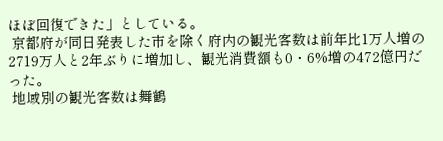ほぼ回復できた」としている。
 京都府が同日発表した市を除く府内の観光客数は前年比1万人増の2719万人と2年ぶりに増加し、観光消費額も0・6%増の472億円だった。
 地域別の観光客数は舞鶴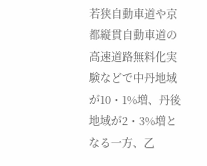若狭自動車道や京都縦貫自動車道の高速道路無料化実験などで中丹地域が10・1%増、丹後地域が2・3%増となる一方、乙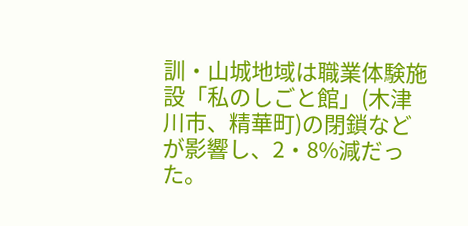訓・山城地域は職業体験施設「私のしごと館」(木津川市、精華町)の閉鎖などが影響し、2・8%減だった。